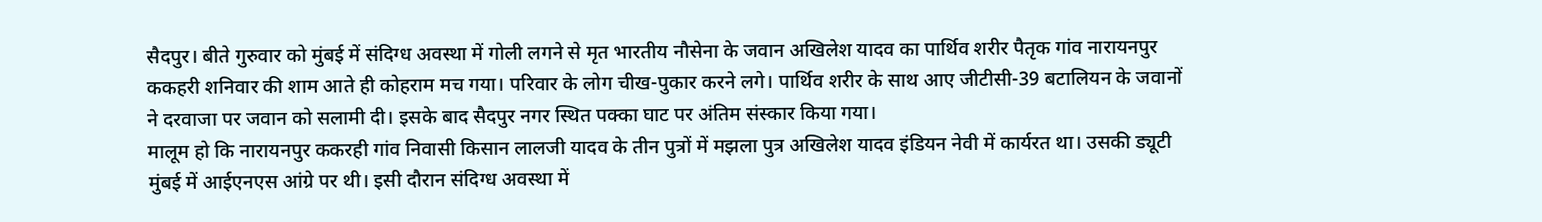सैदपुर। बीते गुरुवार को मुंबई में संदिग्ध अवस्था में गोली लगने से मृत भारतीय नौसेना के जवान अखिलेश यादव का पार्थिव शरीर पैतृक गांव नारायनपुर ककहरी शनिवार की शाम आते ही कोहराम मच गया। परिवार के लोग चीख-पुकार करने लगे। पार्थिव शरीर के साथ आए जीटीसी-39 बटालियन के जवानों ने दरवाजा पर जवान को सलामी दी। इसके बाद सैदपुर नगर स्थित पक्का घाट पर अंतिम संस्कार किया गया।
मालूम हो कि नारायनपुर ककरही गांव निवासी किसान लालजी यादव के तीन पुत्रों में मझला पुत्र अखिलेश यादव इंडियन नेवी में कार्यरत था। उसकी ड्यूटी मुंबई में आईएनएस आंग्रे पर थी। इसी दौरान संदिग्ध अवस्था में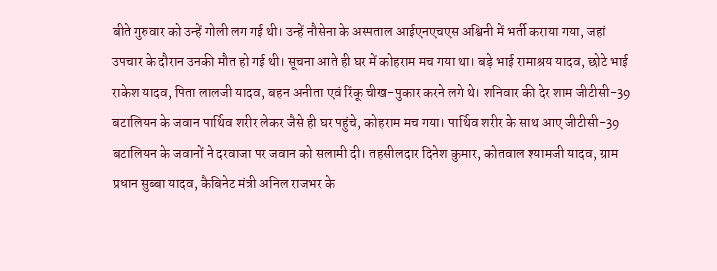बीते गुरुवार को उन्हें गोली लग गई थी। उन्हें नौसेना के अस्पताल आईएनएचएस अश्विनी में भर्ती कराया गया, जहां उपचार के दौरान उनकी मौत हो गई थी। सूचना आते ही घर में कोहराम मच गया था। बड़े भाई रामाश्रय यादव, छोटे भाई राकेश यादव, पिता लालजी यादव, बहन अनीता एवं रिंकू चीख-पुकार करने लगे थे। शनिवार की देर शाम जीटीसी-39 बटालियन के जवान पार्थिव शरीर लेकर जैसे ही घर पहुंचे, कोहराम मच गया। पार्थिव शरीर के साथ आए जीटीसी-39 बटालियन के जवानों ने दरवाजा पर जवान को सलामी दी। तहसीलदार दिनेश कुमार, कोतवाल श्यामजी यादव, ग्राम प्रधान सुब्बा यादव, कैबिनेट मंत्री अनिल राजभर के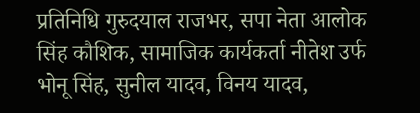प्रतिनिधि गुरुदयाल राजभर, सपा नेता आलोक सिंह कौशिक, सामाजिक कार्यकर्ता नीतेश उर्फ भोनू सिंह, सुनील यादव, विनय यादव,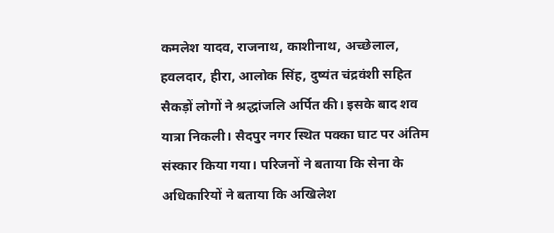कमलेश यादव, राजनाथ, काशीनाथ, अच्छेलाल, हवलदार, हीरा, आलोक सिंह, दुष्यंत चंद्रवंशी सहित सैकड़ों लोगों ने श्रद्धांजलि अर्पित की। इसके बाद शव यात्रा निकली। सैदपुर नगर स्थित पक्का घाट पर अंतिम संस्कार किया गया। परिजनों ने बताया कि सेना के अधिकारियों ने बताया कि अखिलेश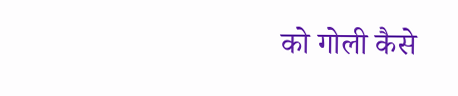को गोली कैसे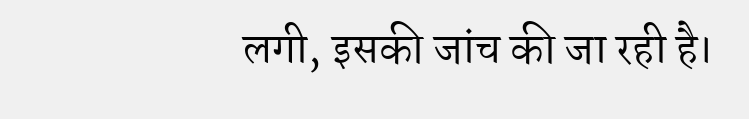लगी, इसकी जांच की जा रही है।